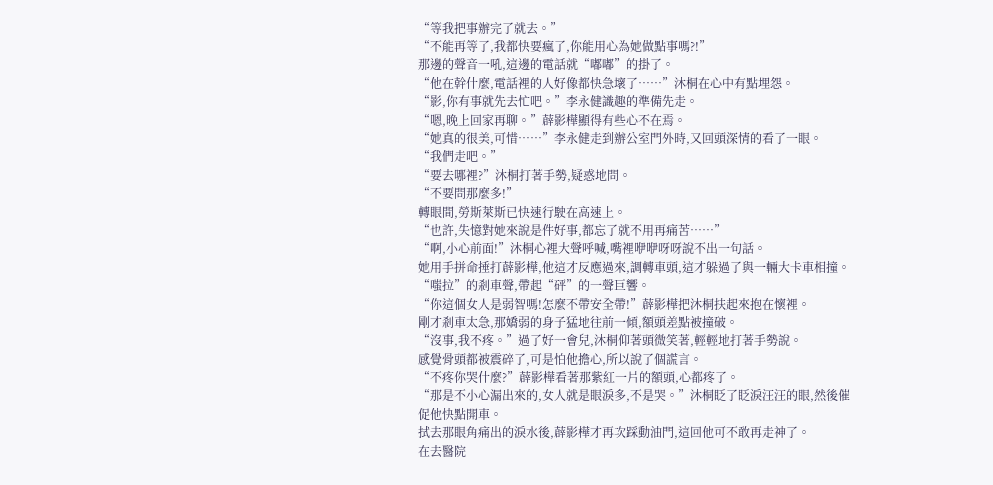“等我把事辦完了就去。”
“不能再等了,我都快要瘋了,你能用心為她做點事嗎?!”
那邊的聲音一吼,這邊的電話就“嘟嘟”的掛了。
“他在幹什麼,電話裡的人好像都快急壞了……”沐桐在心中有點埋怨。
“影,你有事就先去忙吧。”李永健識趣的準備先走。
“嗯,晚上回家再聊。”薜影樺顯得有些心不在焉。
“她真的很美,可惜……”李永健走到辦公室門外時,又回頭深情的看了一眼。
“我們走吧。”
“要去哪裡?”沐桐打著手勢,疑惑地問。
“不要問那麼多!”
轉眼間,勞斯萊斯已快速行駛在高速上。
“也許,失憶對她來說是件好事,都忘了就不用再痛苦……”
“啊,小心前面!”沐桐心裡大聲呼喊,嘴裡咿咿呀呀說不出一句話。
她用手拼命捶打薜影樺,他這才反應過來,調轉車頭,這才躲過了與一輛大卡車相撞。
“嗤拉”的剎車聲,帶起“砰”的一聲巨響。
“你這個女人是弱智嗎!怎麼不帶安全帶!”薜影樺把沐桐扶起來抱在懷裡。
剛才剎車太急,那嬌弱的身子猛地往前一傾,額頭差點被撞破。
“沒事,我不疼。”過了好一會兒,沐桐仰著頭微笑著,輕輕地打著手勢說。
感覺骨頭都被震碎了,可是怕他擔心,所以說了個謊言。
“不疼你哭什麼?”薜影樺看著那紫紅一片的額頭,心都疼了。
“那是不小心漏出來的,女人就是眼淚多,不是哭。”沐桐眨了眨淚汪汪的眼,然後催促他快點開車。
拭去那眼角痛出的淚水後,薜影樺才再次踩動油門,這回他可不敢再走神了。
在去醫院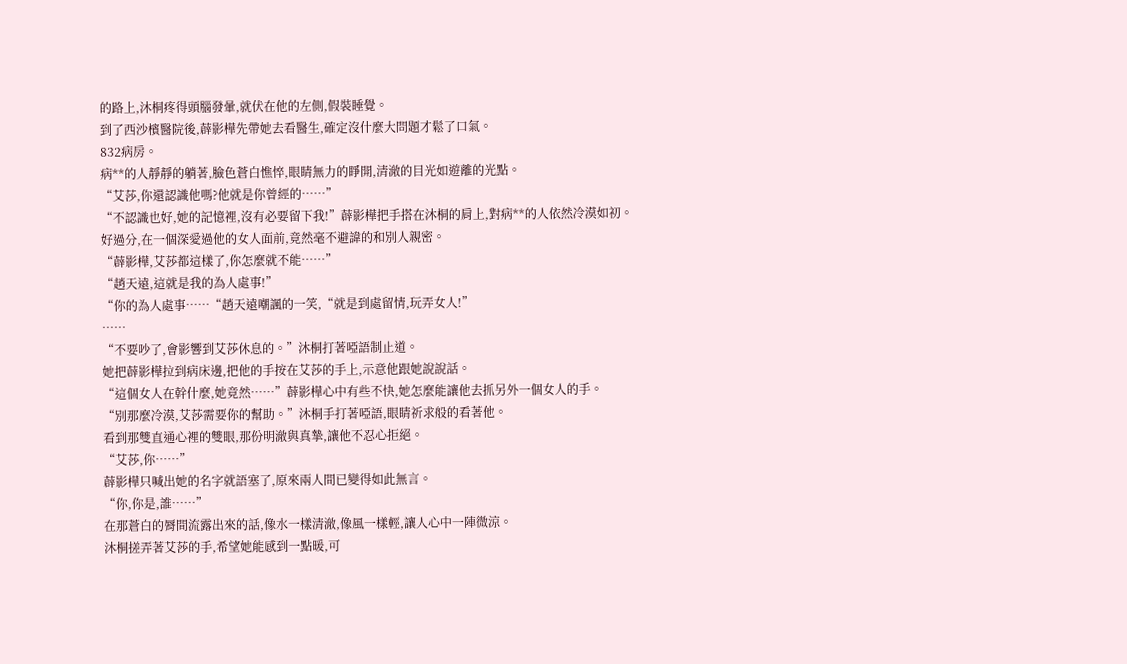的路上,沐桐疼得頭腦發暈,就伏在他的左側,假裝睡覺。
到了西沙檳醫院後,薜影樺先帶她去看醫生,確定沒什麼大問題才鬆了口氣。
832病房。
病**的人靜靜的躺著,臉色蒼白憔悴,眼睛無力的睜開,清澈的目光如遊離的光點。
“艾莎,你還認識他嗎?他就是你曾經的……”
“不認識也好,她的記憶裡,沒有必要留下我!”薜影樺把手搭在沐桐的肩上,對病**的人依然冷漠如初。
好過分,在一個深愛過他的女人面前,竟然毫不避諱的和別人親密。
“薜影樺,艾莎都這樣了,你怎麼就不能……”
“趙天遠,這就是我的為人處事!”
“你的為人處事……“趙天遠嘲諷的一笑,“就是到處留情,玩弄女人!”
……
“不要吵了,會影響到艾莎休息的。”沐桐打著啞語制止道。
她把薜影樺拉到病床邊,把他的手按在艾莎的手上,示意他跟她說說話。
“這個女人在幹什麼,她竟然……”薜影樺心中有些不快,她怎麼能讓他去抓另外一個女人的手。
“別那麼冷漠,艾莎需要你的幫助。”沐桐手打著啞語,眼睛祈求般的看著他。
看到那雙直通心裡的雙眼,那份明澈與真摯,讓他不忍心拒絕。
“艾莎,你……”
薜影樺只喊出她的名字就語塞了,原來兩人間已變得如此無言。
“你,你是,誰……”
在那蒼白的脣間流露出來的話,像水一樣清澈,像風一樣輕,讓人心中一陣微涼。
沐桐搓弄著艾莎的手,希望她能感到一點暖,可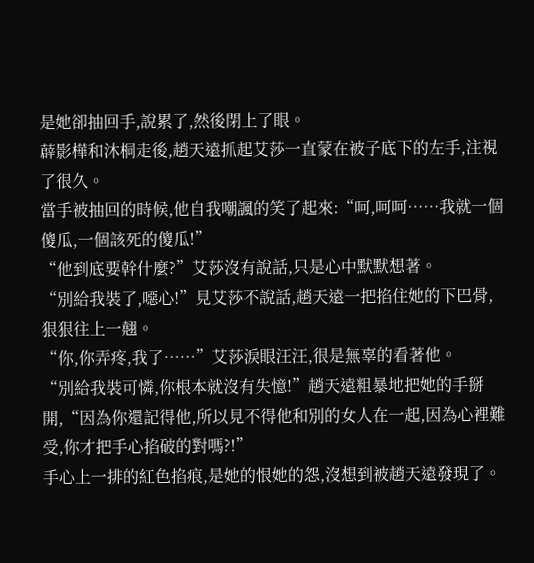是她卻抽回手,說累了,然後閉上了眼。
薜影樺和沐桐走後,趙天遠抓起艾莎一直蒙在被子底下的左手,注視了很久。
當手被抽回的時候,他自我嘲諷的笑了起來:“呵,呵呵……我就一個傻瓜,一個該死的傻瓜!”
“他到底要幹什麼?”艾莎沒有說話,只是心中默默想著。
“別給我裝了,噁心!”見艾莎不說話,趙天遠一把掐住她的下巴骨,狠狠往上一翹。
“你,你弄疼,我了……”艾莎淚眼汪汪,很是無辜的看著他。
“別給我裝可憐,你根本就沒有失憶!”趙天遠粗暴地把她的手掰開,“因為你還記得他,所以見不得他和別的女人在一起,因為心裡難受,你才把手心掐破的對嗎?!”
手心上一排的紅色掐痕,是她的恨她的怨,沒想到被趙天遠發現了。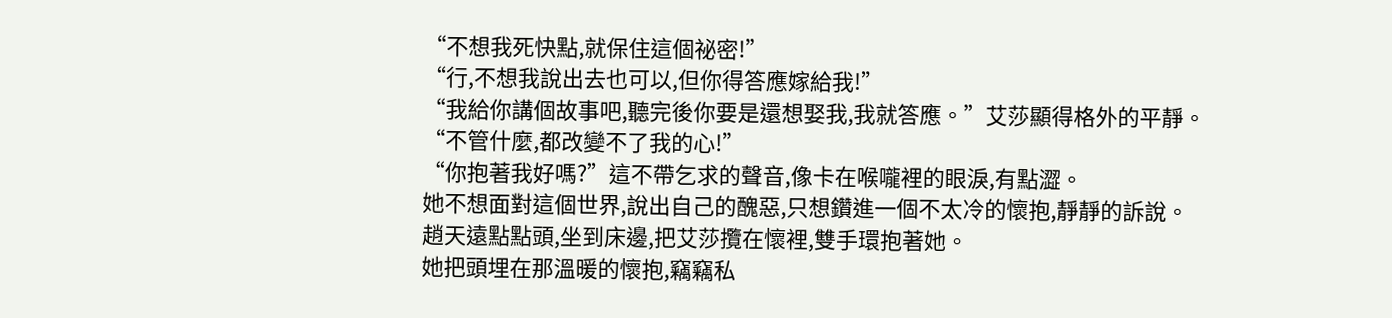“不想我死快點,就保住這個祕密!”
“行,不想我說出去也可以,但你得答應嫁給我!”
“我給你講個故事吧,聽完後你要是還想娶我,我就答應。”艾莎顯得格外的平靜。
“不管什麼,都改變不了我的心!”
“你抱著我好嗎?”這不帶乞求的聲音,像卡在喉嚨裡的眼淚,有點澀。
她不想面對這個世界,說出自己的醜惡,只想鑽進一個不太冷的懷抱,靜靜的訴說。
趙天遠點點頭,坐到床邊,把艾莎攬在懷裡,雙手環抱著她。
她把頭埋在那溫暖的懷抱,竊竊私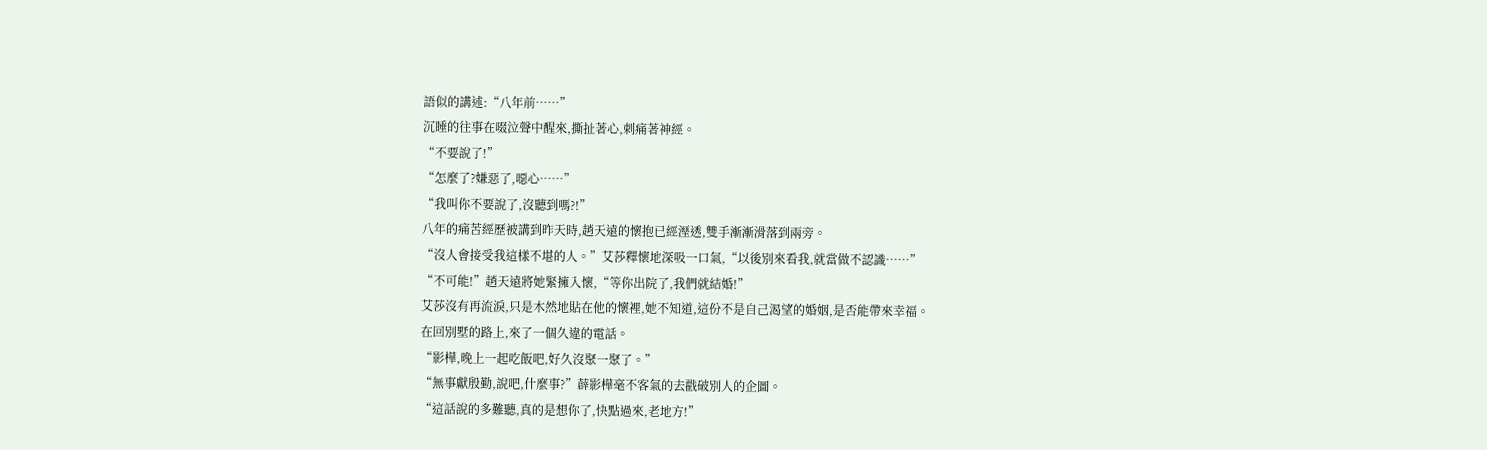語似的講述:“八年前……”
沉睡的往事在啜泣聲中醒來,撕扯著心,刺痛著神經。
“不要說了!”
“怎麼了?嫌惡了,噁心……”
“我叫你不要說了,沒聽到嗎?!”
八年的痛苦經歷被講到昨天時,趙天遠的懷抱已經溼透,雙手漸漸滑落到兩旁。
“沒人會接受我這樣不堪的人。”艾莎釋懷地深吸一口氣,“以後別來看我,就當做不認識……”
“不可能!”趙天遠將她緊擁入懷,“等你出院了,我們就結婚!”
艾莎沒有再流淚,只是木然地貼在他的懷裡,她不知道,這份不是自己渴望的婚姻,是否能帶來幸福。
在回別墅的路上,來了一個久違的電話。
“影樺,晚上一起吃飯吧,好久沒聚一聚了。”
“無事獻殷勤,說吧,什麼事?”薜影樺毫不客氣的去戳破別人的企圖。
“這話說的多難聽,真的是想你了,快點過來,老地方!”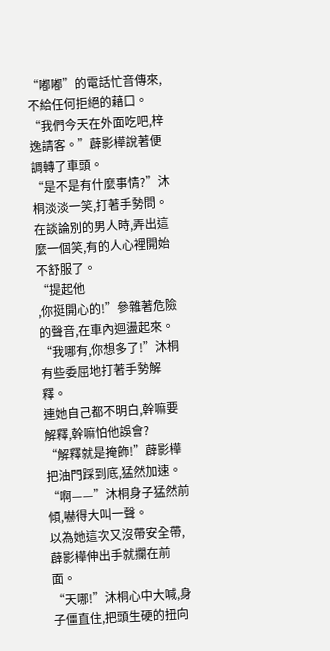“嘟嘟”的電話忙音傳來,不給任何拒絕的藉口。
“我們今天在外面吃吧,梓逸請客。”薜影樺說著便調轉了車頭。
“是不是有什麼事情?”沐桐淡淡一笑,打著手勢問。
在談論別的男人時,弄出這麼一個笑,有的人心裡開始不舒服了。
“提起他
,你挺開心的!”參雜著危險的聲音,在車內迴盪起來。
“我哪有,你想多了!”沐桐有些委屈地打著手勢解釋。
連她自己都不明白,幹嘛要解釋,幹嘛怕他誤會?
“解釋就是掩飾!”薜影樺把油門踩到底,猛然加速。
“啊——”沐桐身子猛然前傾,嚇得大叫一聲。
以為她這次又沒帶安全帶,薜影樺伸出手就攔在前面。
“天哪!”沐桐心中大喊,身子僵直住,把頭生硬的扭向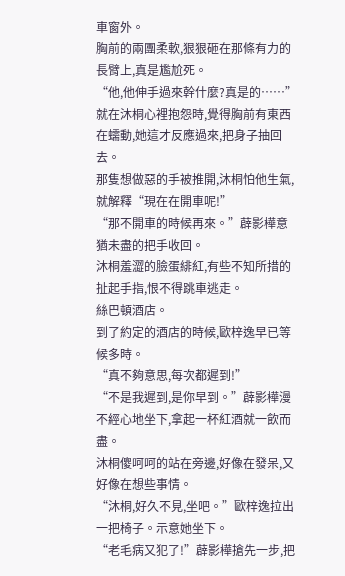車窗外。
胸前的兩團柔軟,狠狠砸在那條有力的長臂上,真是尷尬死。
“他,他伸手過來幹什麼?真是的……”
就在沐桐心裡抱怨時,覺得胸前有東西在蠕動,她這才反應過來,把身子抽回去。
那隻想做惡的手被推開,沐桐怕他生氣,就解釋“現在在開車呢!”
“那不開車的時候再來。”薜影樺意猶未盡的把手收回。
沐桐羞澀的臉蛋緋紅,有些不知所措的扯起手指,恨不得跳車逃走。
絲巴頓酒店。
到了約定的酒店的時候,歐梓逸早已等候多時。
“真不夠意思,每次都遲到!”
“不是我遲到,是你早到。”薜影樺漫不經心地坐下,拿起一杯紅酒就一飲而盡。
沐桐傻呵呵的站在旁邊,好像在發呆,又好像在想些事情。
“沐桐,好久不見,坐吧。”歐梓逸拉出一把椅子。示意她坐下。
“老毛病又犯了!”薜影樺搶先一步,把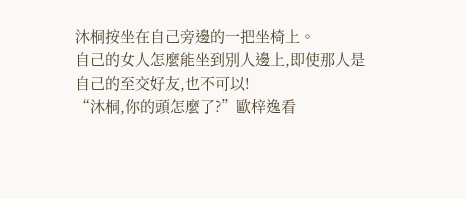沐桐按坐在自己旁邊的一把坐椅上。
自己的女人怎麼能坐到別人邊上,即使那人是自己的至交好友,也不可以!
“沐桐,你的頭怎麼了?”歐梓逸看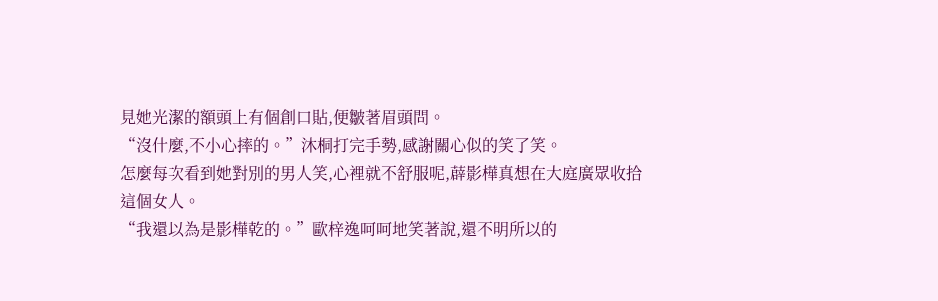見她光潔的額頭上有個創口貼,便皺著眉頭問。
“沒什麼,不小心摔的。”沐桐打完手勢,感謝關心似的笑了笑。
怎麼每次看到她對別的男人笑,心裡就不舒服呢,薜影樺真想在大庭廣眾收拾這個女人。
“我還以為是影樺乾的。”歐梓逸呵呵地笑著說,還不明所以的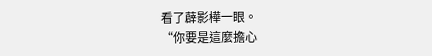看了薜影樺一眼。
“你要是這麼擔心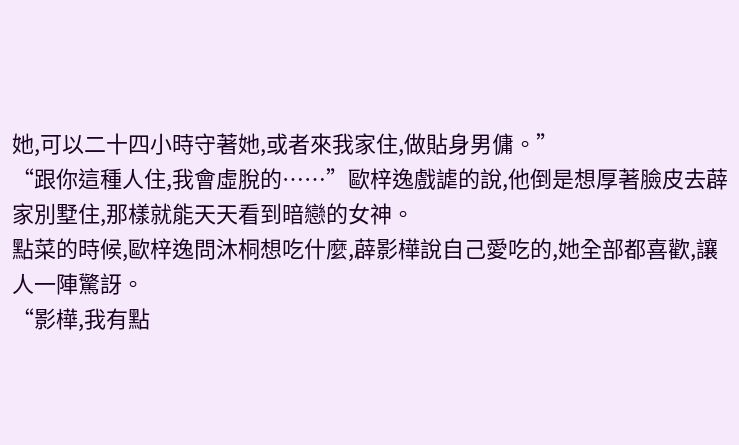她,可以二十四小時守著她,或者來我家住,做貼身男傭。”
“跟你這種人住,我會虛脫的……”歐梓逸戲謔的說,他倒是想厚著臉皮去薜家別墅住,那樣就能天天看到暗戀的女神。
點菜的時候,歐梓逸問沐桐想吃什麼,薜影樺說自己愛吃的,她全部都喜歡,讓人一陣驚訝。
“影樺,我有點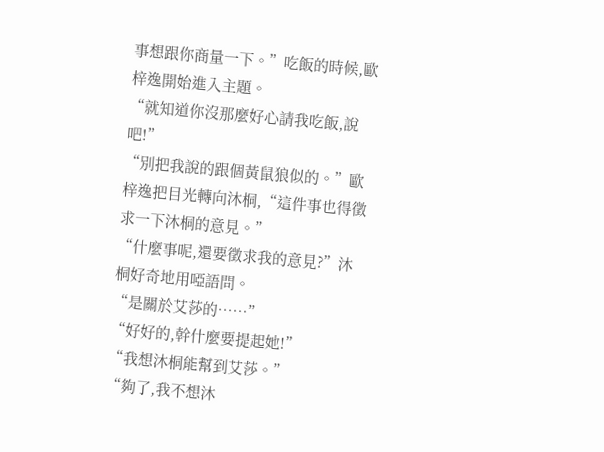事想跟你商量一下。”吃飯的時候,歐梓逸開始進入主題。
“就知道你沒那麼好心請我吃飯,說吧!”
“別把我說的跟個黃鼠狼似的。”歐梓逸把目光轉向沐桐,“這件事也得徵求一下沐桐的意見。”
“什麼事呢,還要徵求我的意見?”沐桐好奇地用啞語問。
“是關於艾莎的……”
“好好的,幹什麼要提起她!”
“我想沐桐能幫到艾莎。”
“夠了,我不想沐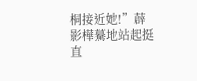桐接近她!”薜影樺驀地站起挺直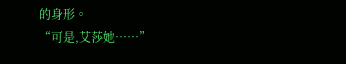的身形。
“可是,艾莎她……”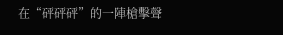在“砰砰砰”的一陣槍擊聲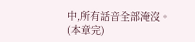中,所有話音全部淹沒。
(本章完)